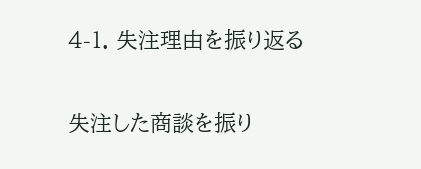4-1. 失注理由を振り返る

失注した商談を振り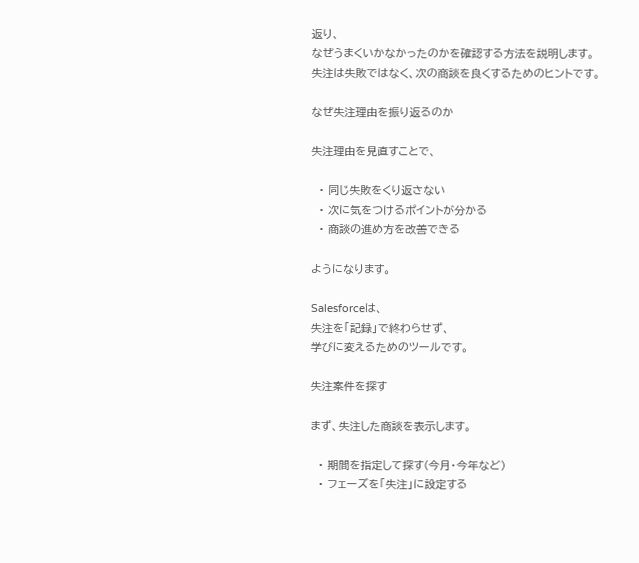返り、
なぜうまくいかなかったのかを確認する方法を説明します。
失注は失敗ではなく、次の商談を良くするためのヒントです。

なぜ失注理由を振り返るのか

失注理由を見直すことで、

  • 同じ失敗をくり返さない
  • 次に気をつけるポイントが分かる
  • 商談の進め方を改善できる

ようになります。

Salesforceは、
失注を「記録」で終わらせず、
学びに変えるためのツールです。

失注案件を探す

まず、失注した商談を表示します。

  • 期間を指定して探す(今月・今年など)
  • フェーズを「失注」に設定する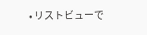• リストビューで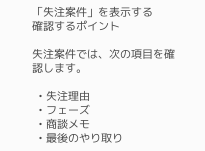「失注案件」を表示する
確認するポイント

失注案件では、次の項目を確認します。

  • 失注理由
  • フェーズ
  • 商談メモ
  • 最後のやり取り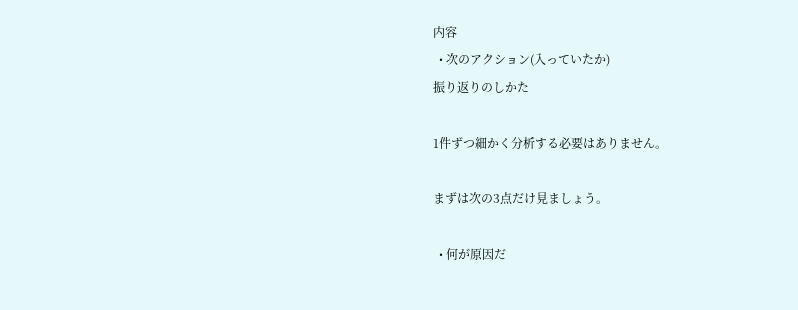内容
  • 次のアクション(入っていたか)
振り返りのしかた

1件ずつ細かく分析する必要はありません。

まずは次の3点だけ見ましょう。

  • 何が原因だ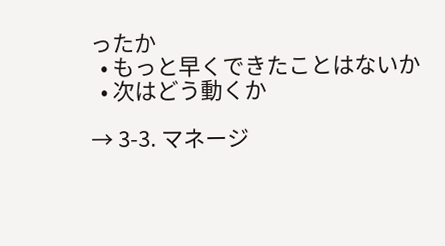ったか
  • もっと早くできたことはないか
  • 次はどう動くか

→ 3-3. マネージ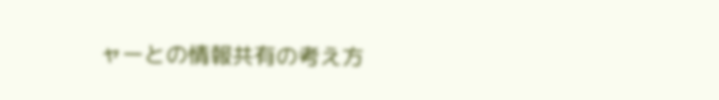ャーとの情報共有の考え方